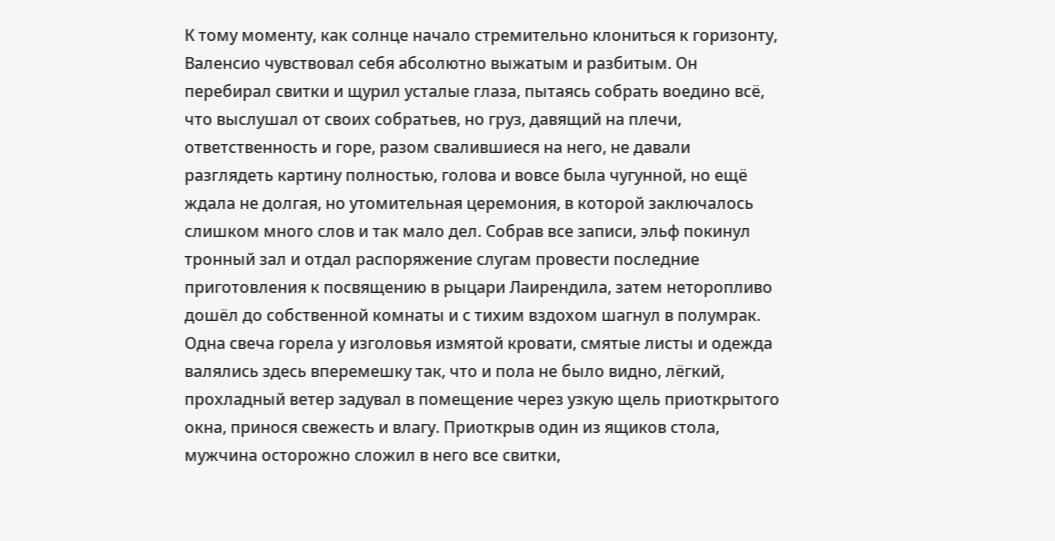К тому моменту, как солнце начало стремительно клониться к горизонту, Валенсио чувствовал себя абсолютно выжатым и разбитым. Он перебирал свитки и щурил усталые глаза, пытаясь собрать воедино всё, что выслушал от своих собратьев, но груз, давящий на плечи, ответственность и горе, разом свалившиеся на него, не давали разглядеть картину полностью, голова и вовсе была чугунной, но ещё ждала не долгая, но утомительная церемония, в которой заключалось слишком много слов и так мало дел. Собрав все записи, эльф покинул тронный зал и отдал распоряжение слугам провести последние приготовления к посвящению в рыцари Лаирендила, затем неторопливо дошёл до собственной комнаты и с тихим вздохом шагнул в полумрак. Одна свеча горела у изголовья измятой кровати, смятые листы и одежда валялись здесь вперемешку так, что и пола не было видно, лёгкий, прохладный ветер задувал в помещение через узкую щель приоткрытого окна, принося свежесть и влагу. Приоткрыв один из ящиков стола, мужчина осторожно сложил в него все свитки,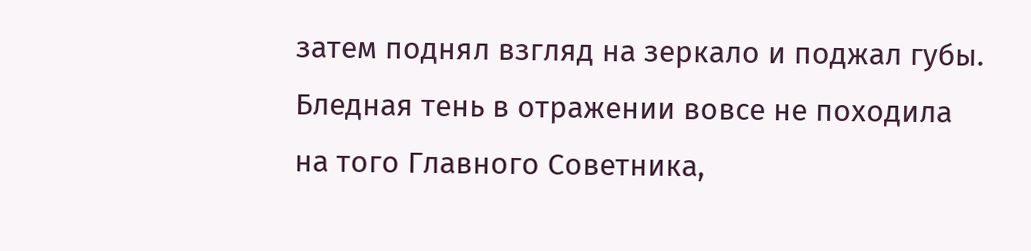затем поднял взгляд на зеркало и поджал губы. Бледная тень в отражении вовсе не походила на того Главного Советника,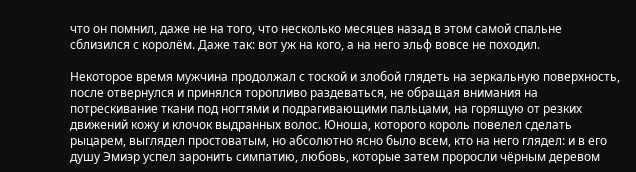что он помнил, даже не на того, что несколько месяцев назад в этом самой спальне сблизился с королём. Даже так: вот уж на кого, а на него эльф вовсе не походил.

Некоторое время мужчина продолжал с тоской и злобой глядеть на зеркальную поверхность, после отвернулся и принялся торопливо раздеваться, не обращая внимания на потрескивание ткани под ногтями и подрагивающими пальцами, на горящую от резких движений кожу и клочок выдранных волос. Юноша, которого король повелел сделать рыцарем, выглядел простоватым, но абсолютно ясно было всем, кто на него глядел: и в его душу Эмиэр успел заронить симпатию, любовь, которые затем проросли чёрным деревом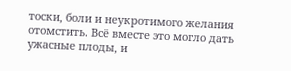тоски, боли и неукротимого желания отомстить. Всё вместе это могло дать ужасные плоды, и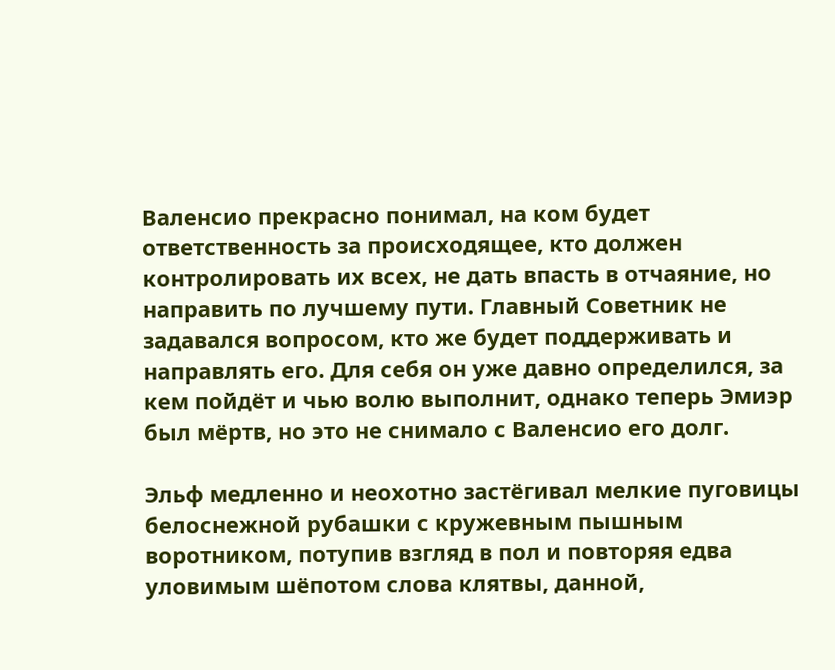Валенсио прекрасно понимал, на ком будет ответственность за происходящее, кто должен контролировать их всех, не дать впасть в отчаяние, но направить по лучшему пути. Главный Советник не задавался вопросом, кто же будет поддерживать и направлять его. Для себя он уже давно определился, за кем пойдёт и чью волю выполнит, однако теперь Эмиэр был мёртв, но это не снимало с Валенсио его долг.

Эльф медленно и неохотно застёгивал мелкие пуговицы белоснежной рубашки с кружевным пышным воротником, потупив взгляд в пол и повторяя едва уловимым шёпотом слова клятвы, данной,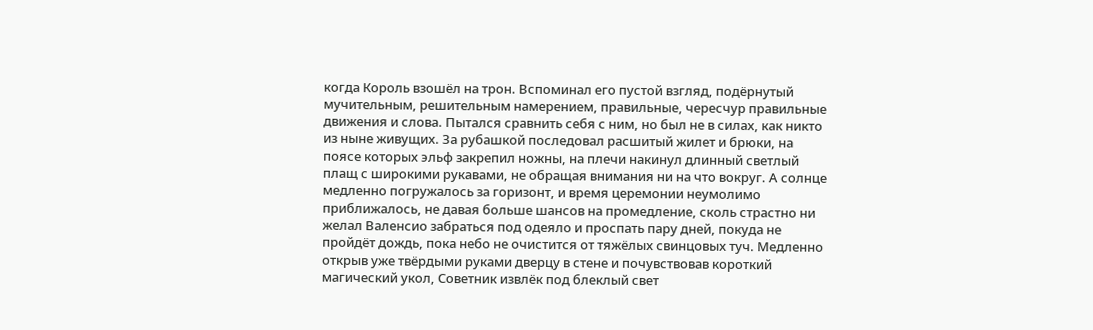когда Король взошёл на трон. Вспоминал его пустой взгляд, подёрнутый мучительным, решительным намерением, правильные, чересчур правильные движения и слова. Пытался сравнить себя с ним, но был не в силах, как никто из ныне живущих. За рубашкой последовал расшитый жилет и брюки, на поясе которых эльф закрепил ножны, на плечи накинул длинный светлый плащ с широкими рукавами, не обращая внимания ни на что вокруг. А солнце медленно погружалось за горизонт, и время церемонии неумолимо приближалось, не давая больше шансов на промедление, сколь страстно ни желал Валенсио забраться под одеяло и проспать пару дней, покуда не пройдёт дождь, пока небо не очистится от тяжёлых свинцовых туч. Медленно открыв уже твёрдыми руками дверцу в стене и почувствовав короткий магический укол, Советник извлёк под блеклый свет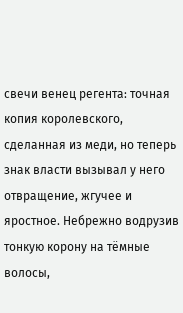свечи венец регента: точная копия королевского, сделанная из меди, но теперь знак власти вызывал у него отвращение, жгучее и яростное. Небрежно водрузив тонкую корону на тёмные волосы,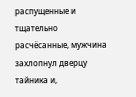распущенные и тщательно расчёсанные, мужчина захлопнул дверцу тайника и,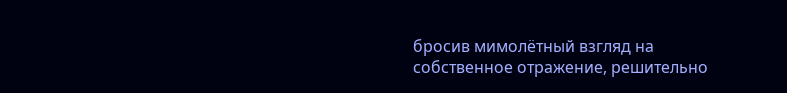бросив мимолётный взгляд на собственное отражение, решительно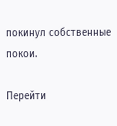покинул собственные покои.

Перейти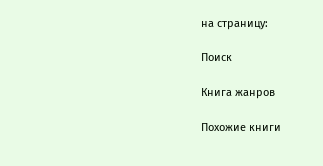на страницу:

Поиск

Книга жанров

Похожие книги